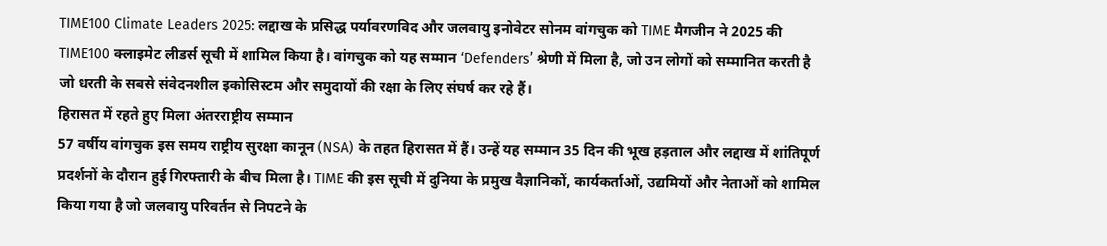TIME100 Climate Leaders 2025: लद्दाख के प्रसिद्ध पर्यावरणविद और जलवायु इनोवेटर सोनम वांगचुक को TIME मैगजीन ने 2025 की TIME100 क्लाइमेट लीडर्स सूची में शामिल किया है। वांगचुक को यह सम्मान ‘Defenders’ श्रेणी में मिला है, जो उन लोगों को सम्मानित करती है जो धरती के सबसे संवेदनशील इकोसिस्टम और समुदायों की रक्षा के लिए संघर्ष कर रहे हैं।
हिरासत में रहते हुए मिला अंतरराष्ट्रीय सम्मान
57 वर्षीय वांगचुक इस समय राष्ट्रीय सुरक्षा कानून (NSA) के तहत हिरासत में हैं। उन्हें यह सम्मान 35 दिन की भूख हड़ताल और लद्दाख में शांतिपूर्ण प्रदर्शनों के दौरान हुई गिरफ्तारी के बीच मिला है। TIME की इस सूची में दुनिया के प्रमुख वैज्ञानिकों, कार्यकर्ताओं, उद्यमियों और नेताओं को शामिल किया गया है जो जलवायु परिवर्तन से निपटने के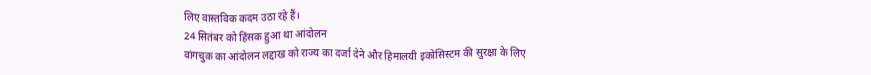लिए वास्तविक कदम उठा रहे हैं।
24 सितंबर को हिंसक हुआ था आंदोलन
वांगचुक का आंदोलन लद्दाख को राज्य का दर्जा देने और हिमालयी इकोसिस्टम की सुरक्षा के लिए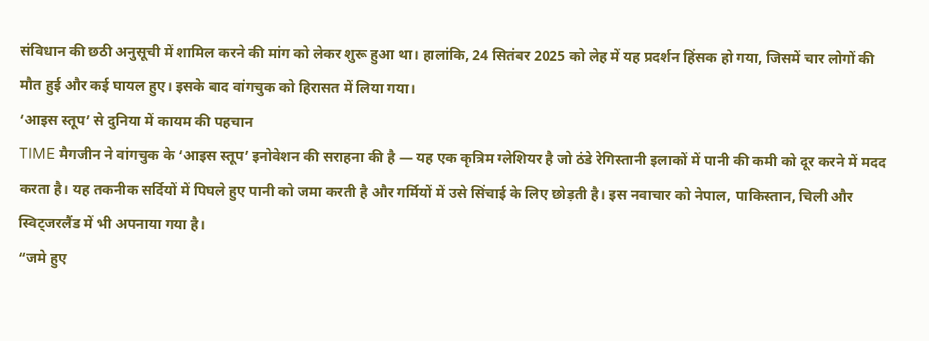संविधान की छठी अनुसूची में शामिल करने की मांग को लेकर शुरू हुआ था। हालांकि, 24 सितंबर 2025 को लेह में यह प्रदर्शन हिंसक हो गया, जिसमें चार लोगों की मौत हुई और कई घायल हुए। इसके बाद वांगचुक को हिरासत में लिया गया।
‘आइस स्तूप’ से दुनिया में कायम की पहचान
TIME मैगजीन ने वांगचुक के ‘आइस स्तूप’ इनोवेशन की सराहना की है — यह एक कृत्रिम ग्लेशियर है जो ठंडे रेगिस्तानी इलाकों में पानी की कमी को दूर करने में मदद करता है। यह तकनीक सर्दियों में पिघले हुए पानी को जमा करती है और गर्मियों में उसे सिंचाई के लिए छोड़ती है। इस नवाचार को नेपाल, पाकिस्तान, चिली और स्विट्जरलैंड में भी अपनाया गया है।
“जमे हुए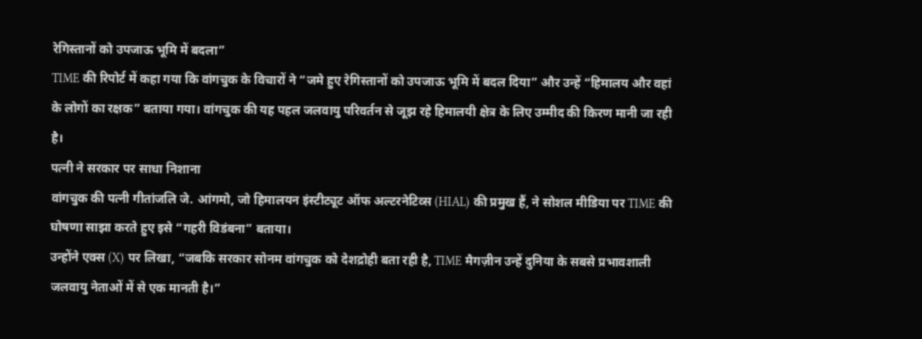रेगिस्तानों को उपजाऊ भूमि में बदला”
TIME की रिपोर्ट में कहा गया कि वांगचुक के विचारों ने “जमे हुए रेगिस्तानों को उपजाऊ भूमि में बदल दिया” और उन्हें “हिमालय और वहां के लोगों का रक्षक” बताया गया। वांगचुक की यह पहल जलवायु परिवर्तन से जूझ रहे हिमालयी क्षेत्र के लिए उम्मीद की किरण मानी जा रही है।
पत्नी ने सरकार पर साधा निशाना
वांगचुक की पत्नी गीतांजलि जे. आंगमो, जो हिमालयन इंस्टीट्यूट ऑफ अल्टरनेटिव्स (HIAL) की प्रमुख हैं, ने सोशल मीडिया पर TIME की घोषणा साझा करते हुए इसे “गहरी विडंबना” बताया।
उन्होंने एक्स (X) पर लिखा, “जबकि सरकार सोनम वांगचुक को देशद्रोही बता रही है, TIME मैगज़ीन उन्हें दुनिया के सबसे प्रभावशाली जलवायु नेताओं में से एक मानती है।”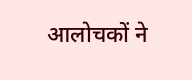आलोचकों ने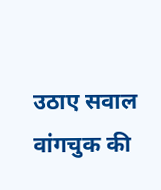उठाए सवाल
वांगचुक की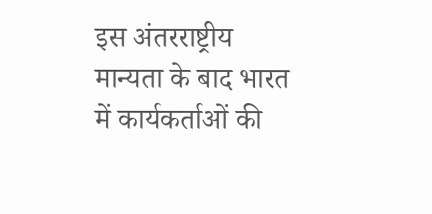इस अंतरराष्ट्रीय मान्यता के बाद भारत में कार्यकर्ताओं की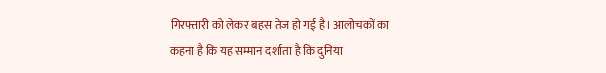गिरफ्तारी को लेकर बहस तेज हो गई है। आलोचकों का कहना है कि यह सम्मान दर्शाता है कि दुनिया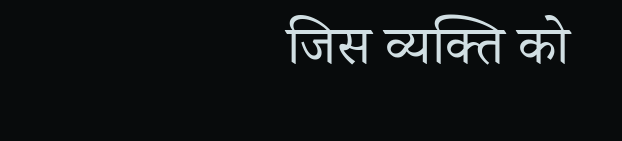जिस व्यक्ति को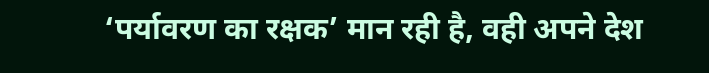‘पर्यावरण का रक्षक’ मान रही है, वही अपने देश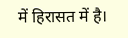में हिरासत में है।